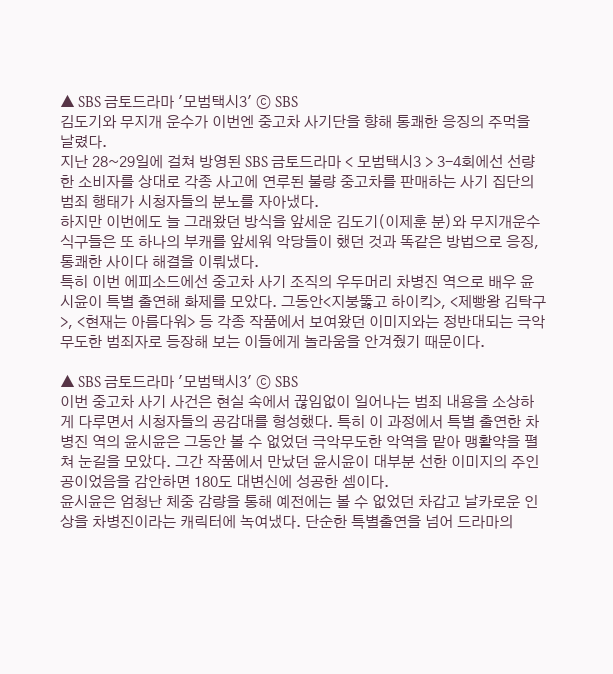▲ SBS 금토드라마 '모범택시3' ⓒ SBS
김도기와 무지개 운수가 이번엔 중고차 사기단을 향해 통쾌한 응징의 주먹을 날렸다.
지난 28~29일에 걸쳐 방영된 SBS 금토드라마 < 모범택시3 > 3-4회에선 선량한 소비자를 상대로 각종 사고에 연루된 불량 중고차를 판매하는 사기 집단의 범죄 행태가 시청자들의 분노를 자아냈다.
하지만 이번에도 늘 그래왔던 방식을 앞세운 김도기(이제훈 분)와 무지개운수 식구들은 또 하나의 부캐를 앞세워 악당들이 했던 것과 똑같은 방법으로 응징, 통쾌한 사이다 해결을 이뤄냈다.
특히 이번 에피소드에선 중고차 사기 조직의 우두머리 차병진 역으로 배우 윤시윤이 특별 출연해 화제를 모았다. 그동안<지붕뚫고 하이킥>, <제빵왕 김탁구>, <현재는 아름다워> 등 각종 작품에서 보여왔던 이미지와는 정반대되는 극악무도한 범죄자로 등장해 보는 이들에게 놀라움을 안겨줬기 때문이다.

▲ SBS 금토드라마 '모범택시3' ⓒ SBS
이번 중고차 사기 사건은 현실 속에서 끊임없이 일어나는 범죄 내용을 소상하게 다루면서 시청자들의 공감대를 형성했다. 특히 이 과정에서 특별 출연한 차병진 역의 윤시윤은 그동안 볼 수 없었던 극악무도한 악역을 맡아 맹활약을 펼쳐 눈길을 모았다. 그간 작품에서 만났던 윤시윤이 대부분 선한 이미지의 주인공이었음을 감안하면 180도 대변신에 성공한 셈이다.
윤시윤은 엄청난 체중 감량을 통해 예전에는 볼 수 없었던 차갑고 날카로운 인상을 차병진이라는 캐릭터에 녹여냈다. 단순한 특별출연을 넘어 드라마의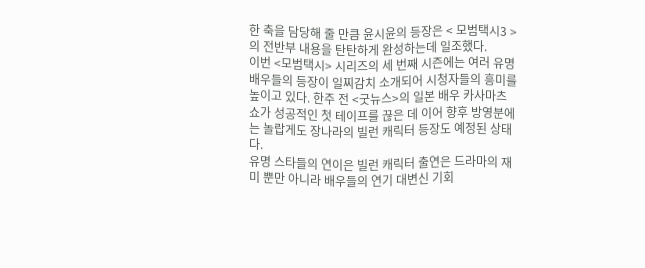한 축을 담당해 줄 만큼 윤시윤의 등장은 < 모범택시3 >의 전반부 내용을 탄탄하게 완성하는데 일조했다.
이번 <모범택시> 시리즈의 세 번째 시즌에는 여러 유명배우들의 등장이 일찌감치 소개되어 시청자들의 흥미를 높이고 있다. 한주 전 <굿뉴스>의 일본 배우 카사마츠 쇼가 성공적인 첫 테이프를 끊은 데 이어 향후 방영분에는 놀랍게도 장나라의 빌런 캐릭터 등장도 예정된 상태다.
유명 스타들의 연이은 빌런 캐릭터 출연은 드라마의 재미 뿐만 아니라 배우들의 연기 대변신 기회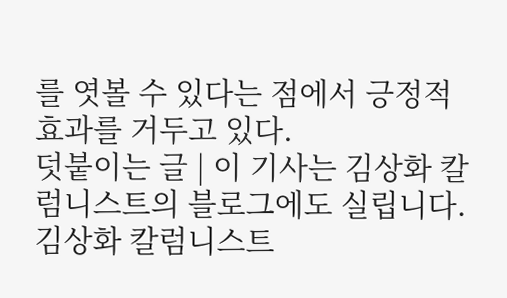를 엿볼 수 있다는 점에서 긍정적 효과를 거두고 있다.
덧붙이는 글 | 이 기사는 김상화 칼럼니스트의 블로그에도 실립니다.
김상화 칼럼니스트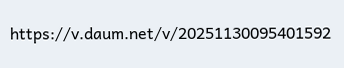https://v.daum.net/v/20251130095401592